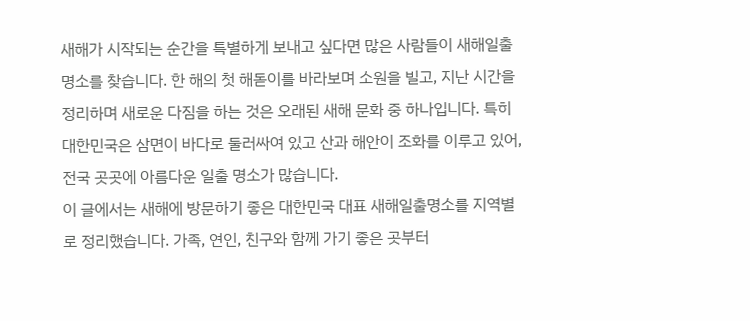새해가 시작되는 순간을 특별하게 보내고 싶다면 많은 사람들이 새해일출명소를 찾습니다. 한 해의 첫 해돋이를 바라보며 소원을 빌고, 지난 시간을 정리하며 새로운 다짐을 하는 것은 오래된 새해 문화 중 하나입니다. 특히 대한민국은 삼면이 바다로 둘러싸여 있고 산과 해안이 조화를 이루고 있어, 전국 곳곳에 아름다운 일출 명소가 많습니다.
이 글에서는 새해에 방문하기 좋은 대한민국 대표 새해일출명소를 지역별로 정리했습니다. 가족, 연인, 친구와 함께 가기 좋은 곳부터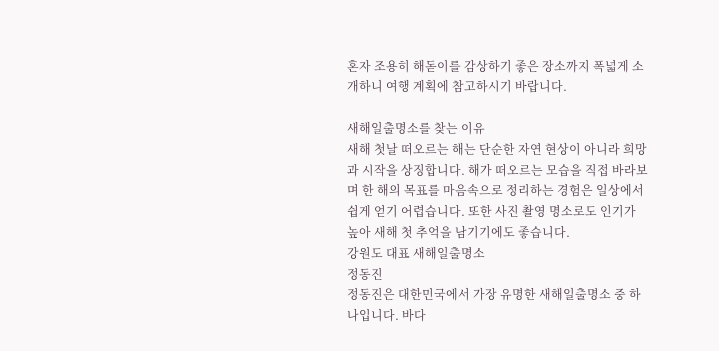혼자 조용히 해돋이를 감상하기 좋은 장소까지 폭넓게 소개하니 여행 계획에 참고하시기 바랍니다.

새해일출명소를 찾는 이유
새해 첫날 떠오르는 해는 단순한 자연 현상이 아니라 희망과 시작을 상징합니다. 해가 떠오르는 모습을 직접 바라보며 한 해의 목표를 마음속으로 정리하는 경험은 일상에서 쉽게 얻기 어렵습니다. 또한 사진 촬영 명소로도 인기가 높아 새해 첫 추억을 남기기에도 좋습니다.
강원도 대표 새해일출명소
정동진
정동진은 대한민국에서 가장 유명한 새해일출명소 중 하나입니다. 바다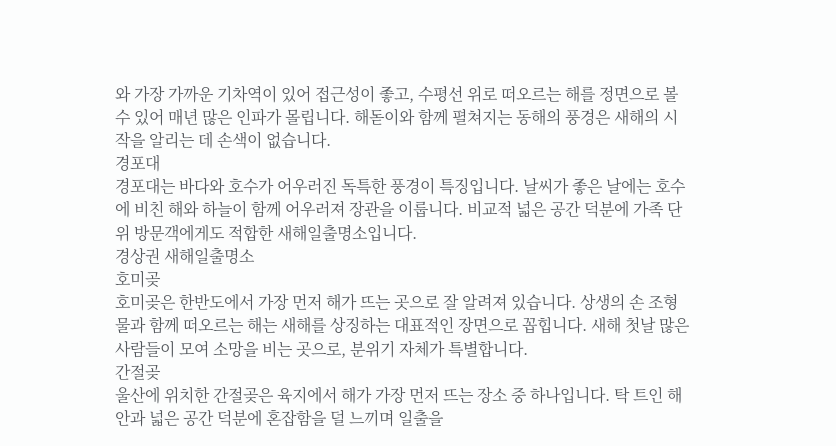와 가장 가까운 기차역이 있어 접근성이 좋고, 수평선 위로 떠오르는 해를 정면으로 볼 수 있어 매년 많은 인파가 몰립니다. 해돋이와 함께 펼쳐지는 동해의 풍경은 새해의 시작을 알리는 데 손색이 없습니다.
경포대
경포대는 바다와 호수가 어우러진 독특한 풍경이 특징입니다. 날씨가 좋은 날에는 호수에 비친 해와 하늘이 함께 어우러져 장관을 이룹니다. 비교적 넓은 공간 덕분에 가족 단위 방문객에게도 적합한 새해일출명소입니다.
경상권 새해일출명소
호미곶
호미곶은 한반도에서 가장 먼저 해가 뜨는 곳으로 잘 알려져 있습니다. 상생의 손 조형물과 함께 떠오르는 해는 새해를 상징하는 대표적인 장면으로 꼽힙니다. 새해 첫날 많은 사람들이 모여 소망을 비는 곳으로, 분위기 자체가 특별합니다.
간절곶
울산에 위치한 간절곶은 육지에서 해가 가장 먼저 뜨는 장소 중 하나입니다. 탁 트인 해안과 넓은 공간 덕분에 혼잡함을 덜 느끼며 일출을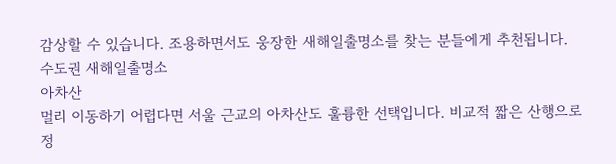감상할 수 있습니다. 조용하면서도 웅장한 새해일출명소를 찾는 분들에게 추천됩니다.
수도권 새해일출명소
아차산
멀리 이동하기 어렵다면 서울 근교의 아차산도 훌륭한 선택입니다. 비교적 짧은 산행으로 정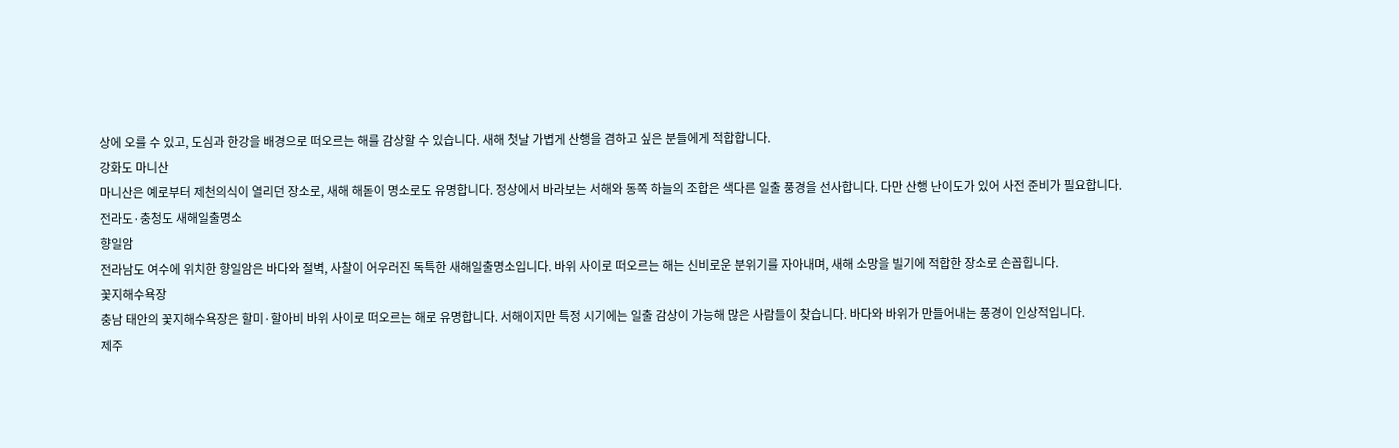상에 오를 수 있고, 도심과 한강을 배경으로 떠오르는 해를 감상할 수 있습니다. 새해 첫날 가볍게 산행을 겸하고 싶은 분들에게 적합합니다.
강화도 마니산
마니산은 예로부터 제천의식이 열리던 장소로, 새해 해돋이 명소로도 유명합니다. 정상에서 바라보는 서해와 동쪽 하늘의 조합은 색다른 일출 풍경을 선사합니다. 다만 산행 난이도가 있어 사전 준비가 필요합니다.
전라도·충청도 새해일출명소
향일암
전라남도 여수에 위치한 향일암은 바다와 절벽, 사찰이 어우러진 독특한 새해일출명소입니다. 바위 사이로 떠오르는 해는 신비로운 분위기를 자아내며, 새해 소망을 빌기에 적합한 장소로 손꼽힙니다.
꽃지해수욕장
충남 태안의 꽃지해수욕장은 할미·할아비 바위 사이로 떠오르는 해로 유명합니다. 서해이지만 특정 시기에는 일출 감상이 가능해 많은 사람들이 찾습니다. 바다와 바위가 만들어내는 풍경이 인상적입니다.
제주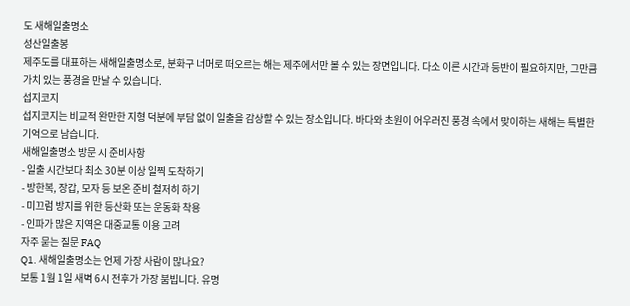도 새해일출명소
성산일출봉
제주도를 대표하는 새해일출명소로, 분화구 너머로 떠오르는 해는 제주에서만 볼 수 있는 장면입니다. 다소 이른 시간과 등반이 필요하지만, 그만큼 가치 있는 풍경을 만날 수 있습니다.
섭지코지
섭지코지는 비교적 완만한 지형 덕분에 부담 없이 일출을 감상할 수 있는 장소입니다. 바다와 초원이 어우러진 풍경 속에서 맞이하는 새해는 특별한 기억으로 남습니다.
새해일출명소 방문 시 준비사항
- 일출 시간보다 최소 30분 이상 일찍 도착하기
- 방한복, 장갑, 모자 등 보온 준비 철저히 하기
- 미끄럼 방지를 위한 등산화 또는 운동화 착용
- 인파가 많은 지역은 대중교통 이용 고려
자주 묻는 질문 FAQ
Q1. 새해일출명소는 언제 가장 사람이 많나요?
보통 1월 1일 새벽 6시 전후가 가장 붐빕니다. 유명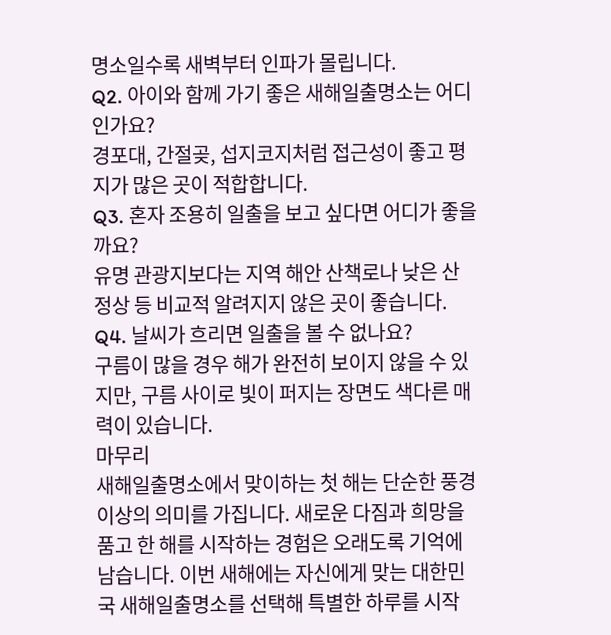명소일수록 새벽부터 인파가 몰립니다.
Q2. 아이와 함께 가기 좋은 새해일출명소는 어디인가요?
경포대, 간절곶, 섭지코지처럼 접근성이 좋고 평지가 많은 곳이 적합합니다.
Q3. 혼자 조용히 일출을 보고 싶다면 어디가 좋을까요?
유명 관광지보다는 지역 해안 산책로나 낮은 산 정상 등 비교적 알려지지 않은 곳이 좋습니다.
Q4. 날씨가 흐리면 일출을 볼 수 없나요?
구름이 많을 경우 해가 완전히 보이지 않을 수 있지만, 구름 사이로 빛이 퍼지는 장면도 색다른 매력이 있습니다.
마무리
새해일출명소에서 맞이하는 첫 해는 단순한 풍경 이상의 의미를 가집니다. 새로운 다짐과 희망을 품고 한 해를 시작하는 경험은 오래도록 기억에 남습니다. 이번 새해에는 자신에게 맞는 대한민국 새해일출명소를 선택해 특별한 하루를 시작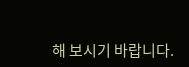해 보시기 바랍니다.